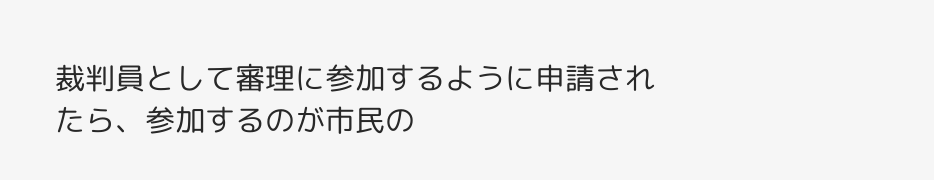裁判員として審理に参加するように申請されたら、参加するのが市民の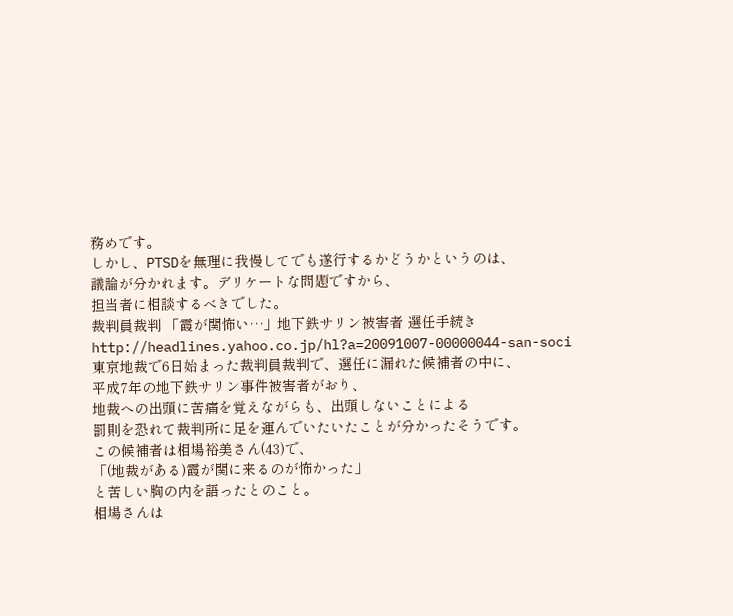務めです。
しかし、PTSDを無理に我慢してでも遂行するかどうかというのは、
議論が分かれます。デリケートな問題ですから、
担当者に相談するべきでした。
裁判員裁判 「霞が関怖い…」地下鉄サリン被害者 選任手続き
http://headlines.yahoo.co.jp/hl?a=20091007-00000044-san-soci
東京地裁で6日始まった裁判員裁判で、選任に漏れた候補者の中に、
平成7年の地下鉄サリン事件被害者がおり、
地裁への出頭に苦痛を覚えながらも、出頭しないことによる
罰則を恐れて裁判所に足を運んでいたいたことが分かったそうです。
この候補者は相場裕美さん(43)で、
「(地裁がある)霞が関に来るのが怖かった」
と苦しい胸の内を語ったとのこと。
相場さんは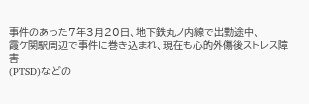事件のあった7年3月20日、地下鉄丸ノ内線で出勤途中、
霞ケ関駅周辺で事件に巻き込まれ、現在も心的外傷後ストレス障害
(PTSD)などの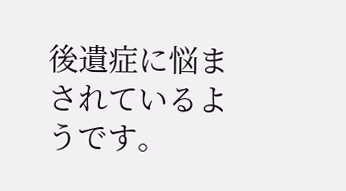後遺症に悩まされているようです。